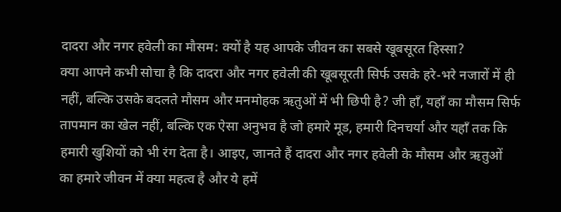दादरा और नगर हवेली का मौसम: क्यों है यह आपके जीवन का सबसे खूबसूरत हिस्सा?
क्या आपने कभी सोचा है कि दादरा और नगर हवेली की खूबसूरती सिर्फ उसके हरे-भरे नजारों में ही नहीं, बल्कि उसके बदलते मौसम और मनमोहक ऋतुओं में भी छिपी है? जी हाँ, यहाँ का मौसम सिर्फ तापमान का खेल नहीं, बल्कि एक ऐसा अनुभव है जो हमारे मूड, हमारी दिनचर्या और यहाँ तक कि हमारी खुशियों को भी रंग देता है। आइए, जानते हैं दादरा और नगर हवेली के मौसम और ऋतुओं का हमारे जीवन में क्या महत्व है और ये हमें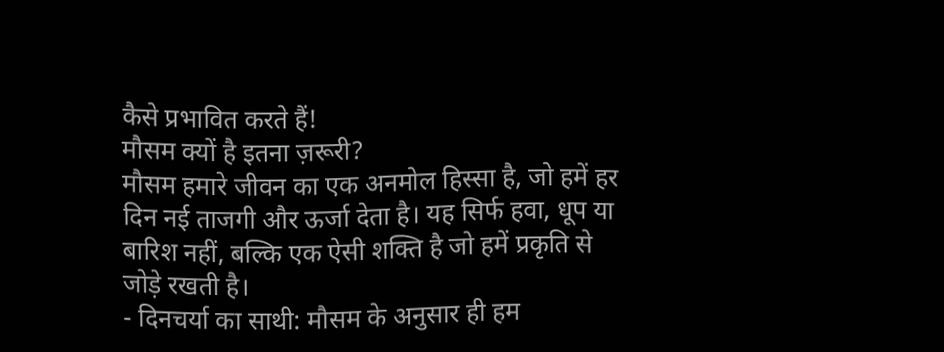कैसे प्रभावित करते हैं!
मौसम क्यों है इतना ज़रूरी?
मौसम हमारे जीवन का एक अनमोल हिस्सा है, जो हमें हर दिन नई ताजगी और ऊर्जा देता है। यह सिर्फ हवा, धूप या बारिश नहीं, बल्कि एक ऐसी शक्ति है जो हमें प्रकृति से जोड़े रखती है।
- दिनचर्या का साथी: मौसम के अनुसार ही हम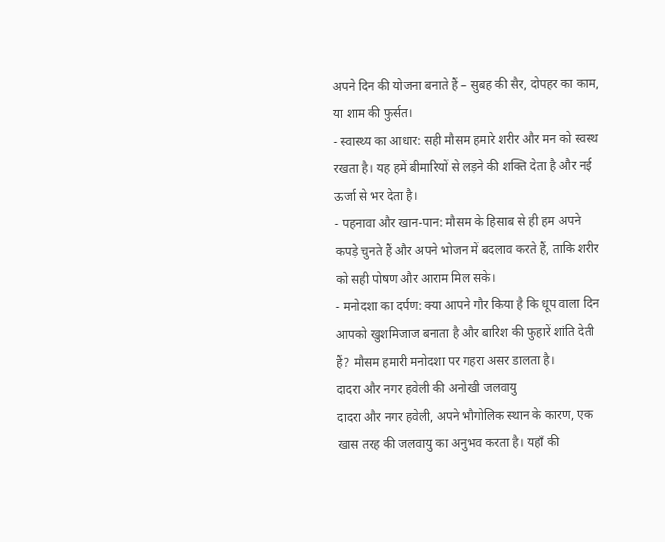अपने दिन की योजना बनाते हैं – सुबह की सैर, दोपहर का काम, या शाम की फुर्सत।
- स्वास्थ्य का आधार: सही मौसम हमारे शरीर और मन को स्वस्थ रखता है। यह हमें बीमारियों से लड़ने की शक्ति देता है और नई ऊर्जा से भर देता है।
- पहनावा और खान-पान: मौसम के हिसाब से ही हम अपने कपड़े चुनते हैं और अपने भोजन में बदलाव करते हैं, ताकि शरीर को सही पोषण और आराम मिल सके।
- मनोदशा का दर्पण: क्या आपने गौर किया है कि धूप वाला दिन आपको खुशमिजाज बनाता है और बारिश की फुहारें शांति देती हैं? मौसम हमारी मनोदशा पर गहरा असर डालता है।
दादरा और नगर हवेली की अनोखी जलवायु
दादरा और नगर हवेली, अपने भौगोलिक स्थान के कारण, एक खास तरह की जलवायु का अनुभव करता है। यहाँ की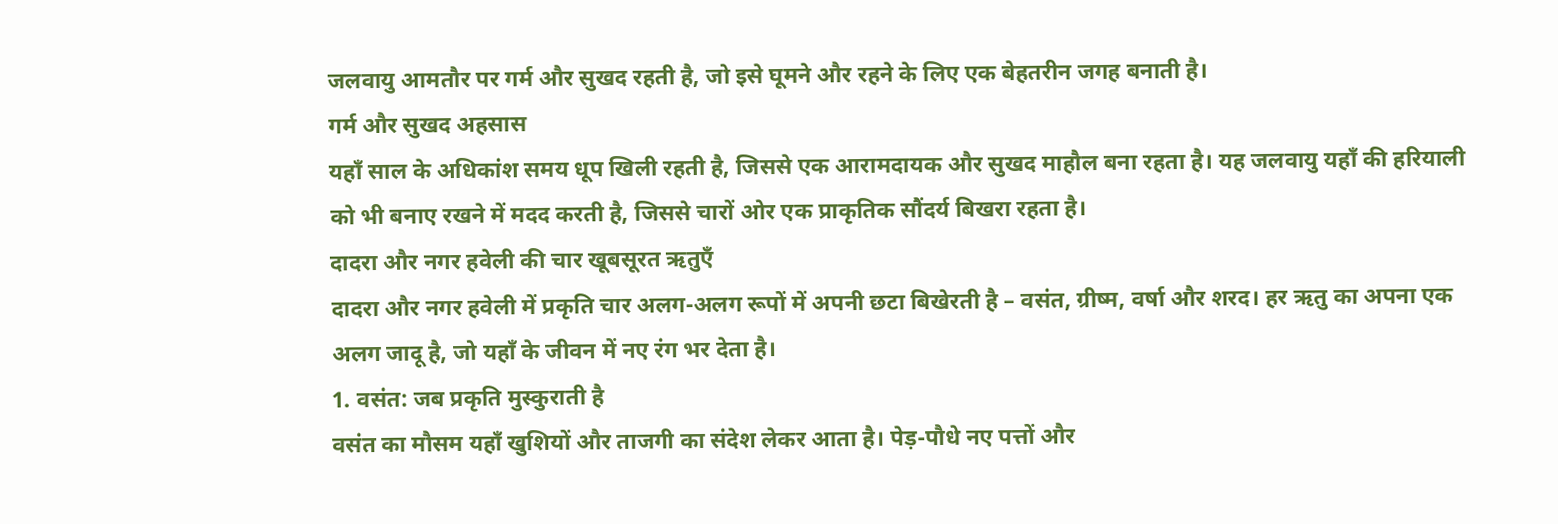जलवायु आमतौर पर गर्म और सुखद रहती है, जो इसे घूमने और रहने के लिए एक बेहतरीन जगह बनाती है।
गर्म और सुखद अहसास
यहाँ साल के अधिकांश समय धूप खिली रहती है, जिससे एक आरामदायक और सुखद माहौल बना रहता है। यह जलवायु यहाँ की हरियाली को भी बनाए रखने में मदद करती है, जिससे चारों ओर एक प्राकृतिक सौंदर्य बिखरा रहता है।
दादरा और नगर हवेली की चार खूबसूरत ऋतुएँ
दादरा और नगर हवेली में प्रकृति चार अलग-अलग रूपों में अपनी छटा बिखेरती है – वसंत, ग्रीष्म, वर्षा और शरद। हर ऋतु का अपना एक अलग जादू है, जो यहाँ के जीवन में नए रंग भर देता है।
1. वसंत: जब प्रकृति मुस्कुराती है
वसंत का मौसम यहाँ खुशियों और ताजगी का संदेश लेकर आता है। पेड़-पौधे नए पत्तों और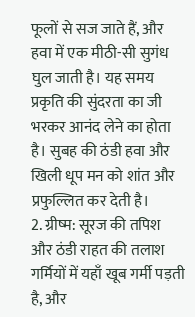फूलों से सज जाते हैं, और हवा में एक मीठी-सी सुगंध घुल जाती है। यह समय प्रकृति की सुंदरता का जी भरकर आनंद लेने का होता है। सुबह की ठंडी हवा और खिली धूप मन को शांत और प्रफुल्लित कर देती है।
2. ग्रीष्म: सूरज की तपिश और ठंडी राहत की तलाश
गर्मियों में यहाँ खूब गर्मी पड़ती है, और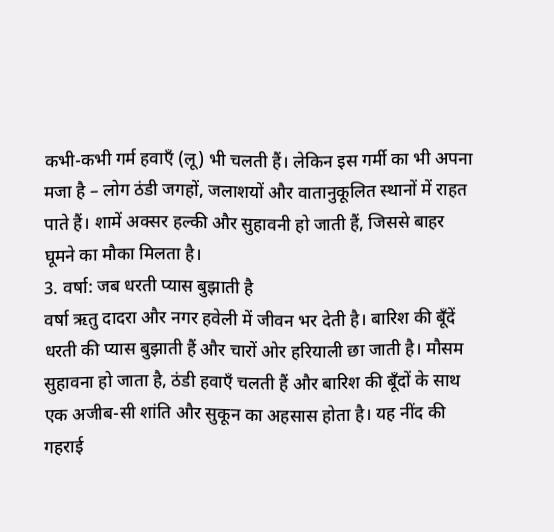कभी-कभी गर्म हवाएँ (लू) भी चलती हैं। लेकिन इस गर्मी का भी अपना मजा है – लोग ठंडी जगहों, जलाशयों और वातानुकूलित स्थानों में राहत पाते हैं। शामें अक्सर हल्की और सुहावनी हो जाती हैं, जिससे बाहर घूमने का मौका मिलता है।
3. वर्षा: जब धरती प्यास बुझाती है
वर्षा ऋतु दादरा और नगर हवेली में जीवन भर देती है। बारिश की बूँदें धरती की प्यास बुझाती हैं और चारों ओर हरियाली छा जाती है। मौसम सुहावना हो जाता है, ठंडी हवाएँ चलती हैं और बारिश की बूँदों के साथ एक अजीब-सी शांति और सुकून का अहसास होता है। यह नींद की गहराई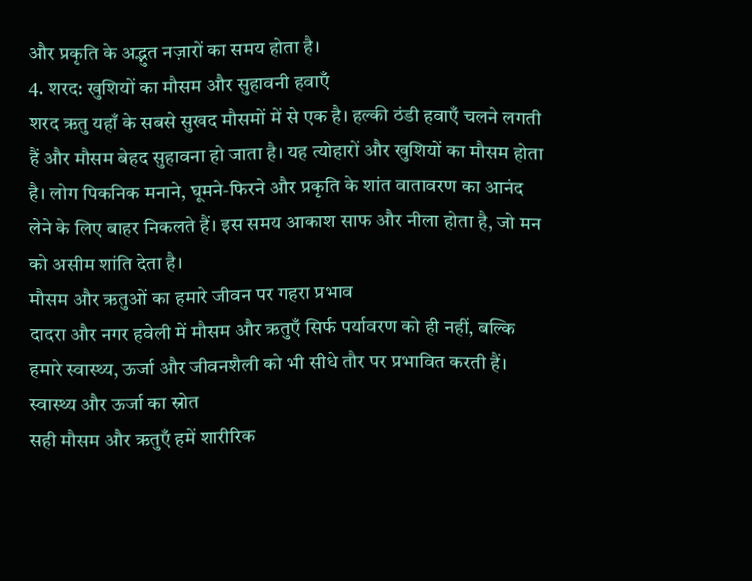और प्रकृति के अद्भुत नज़ारों का समय होता है।
4. शरद: खुशियों का मौसम और सुहावनी हवाएँ
शरद ऋतु यहाँ के सबसे सुखद मौसमों में से एक है। हल्की ठंडी हवाएँ चलने लगती हैं और मौसम बेहद सुहावना हो जाता है। यह त्योहारों और खुशियों का मौसम होता है। लोग पिकनिक मनाने, घूमने-फिरने और प्रकृति के शांत वातावरण का आनंद लेने के लिए बाहर निकलते हैं। इस समय आकाश साफ और नीला होता है, जो मन को असीम शांति देता है।
मौसम और ऋतुओं का हमारे जीवन पर गहरा प्रभाव
दादरा और नगर हवेली में मौसम और ऋतुएँ सिर्फ पर्यावरण को ही नहीं, बल्कि हमारे स्वास्थ्य, ऊर्जा और जीवनशैली को भी सीधे तौर पर प्रभावित करती हैं।
स्वास्थ्य और ऊर्जा का स्रोत
सही मौसम और ऋतुएँ हमें शारीरिक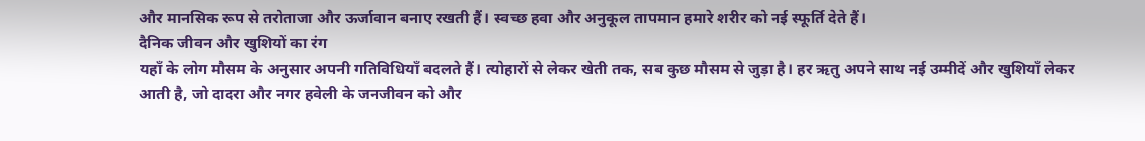और मानसिक रूप से तरोताजा और ऊर्जावान बनाए रखती हैं। स्वच्छ हवा और अनुकूल तापमान हमारे शरीर को नई स्फूर्ति देते हैं।
दैनिक जीवन और खुशियों का रंग
यहाँ के लोग मौसम के अनुसार अपनी गतिविधियाँ बदलते हैं। त्योहारों से लेकर खेती तक, सब कुछ मौसम से जुड़ा है। हर ऋतु अपने साथ नई उम्मीदें और खुशियाँ लेकर आती है, जो दादरा और नगर हवेली के जनजीवन को और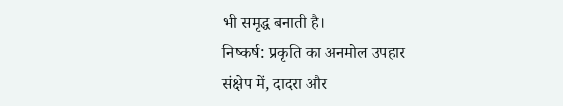भी समृद्ध बनाती है।
निष्कर्ष: प्रकृति का अनमोल उपहार
संक्षेप में, दादरा और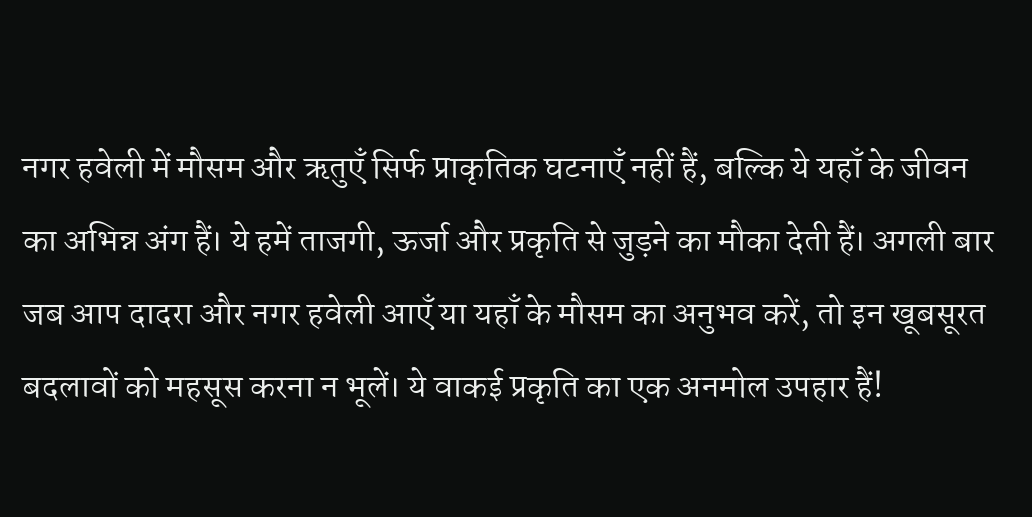नगर हवेली में मौसम और ऋतुएँ सिर्फ प्राकृतिक घटनाएँ नहीं हैं, बल्कि ये यहाँ के जीवन का अभिन्न अंग हैं। ये हमें ताजगी, ऊर्जा और प्रकृति से जुड़ने का मौका देती हैं। अगली बार जब आप दादरा और नगर हवेली आएँ या यहाँ के मौसम का अनुभव करें, तो इन खूबसूरत बदलावों को महसूस करना न भूलें। ये वाकई प्रकृति का एक अनमोल उपहार हैं!